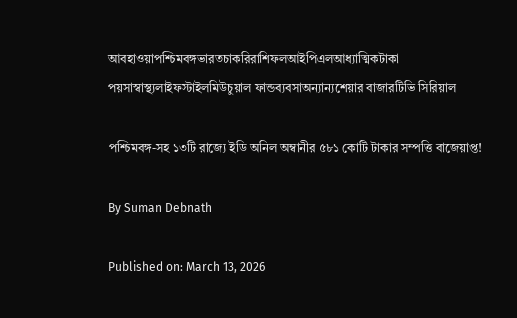আবহাওয়াপশ্চিমবঙ্গভারতচাকরিরাশিফলআইপিএলআধ্যাত্মিকটাকা পয়সাস্বাস্থ্যলাইফস্টাইলমিউচুয়াল ফান্ডব্যবসাঅন্যান্যশেয়ার বাজারটিভি সিরিয়াল

পশ্চিমবঙ্গ-সহ ১৩টি রাজ‍্যে ইডি অনিল অম্বানীর ৫৮১ কোটি টাকার সম্পত্তি বাজেয়াপ্ত!

By Suman Debnath

Published on: March 13, 2026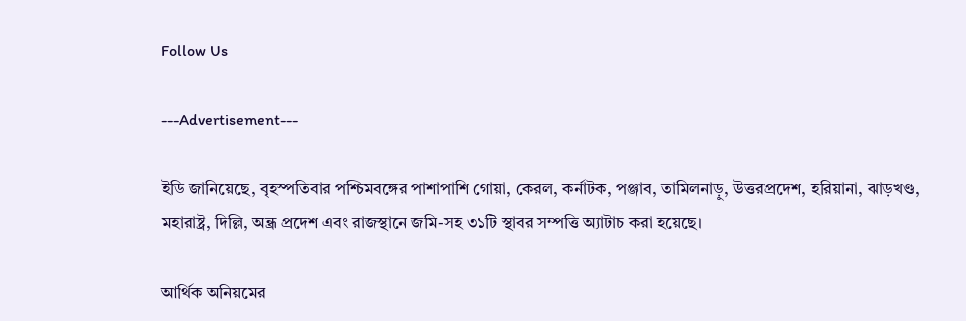Follow Us

---Advertisement---

ইডি জানিয়েছে, বৃহস্পতিবার পশ্চিমবঙ্গের পাশাপাশি গোয়া, কেরল, কর্নাটক, পঞ্জাব, তামিলনাড়ু, উত্তরপ্রদেশ, হরিয়ানা, ঝাড়খণ্ড, মহারাষ্ট্র, দিল্লি, অন্ধ্র প্রদেশ এবং রাজস্থানে জমি-সহ ৩১টি স্থাবর সম্পত্তি অ্যাটাচ করা হয়েছে।

আর্থিক অনিয়মের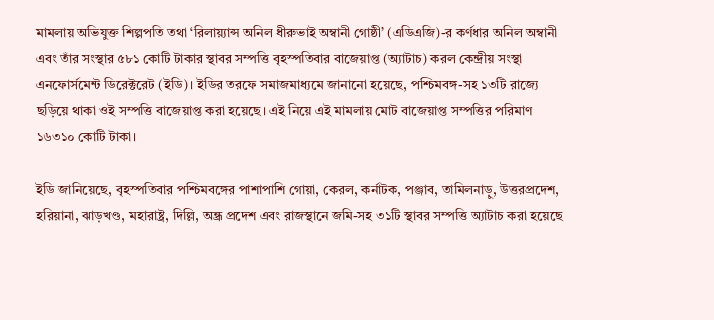মামলায় অভিযুক্ত শিল্পপতি তথা ‘রিলায়্যান্স অনিল ধীরুভাই অম্বানী গোষ্ঠী’ (এডিএজি)-র কর্ণধার অনিল অম্বানী এবং তাঁর সংস্থার ৫৮১ কোটি টাকার স্থাবর সম্পত্তি বৃহস্পতিবার বাজেয়াপ্ত (অ্যাটাচ) করল কেন্দ্রীয় সংস্থা এনফোর্সমেন্ট ডিরেক্টরেট (ইডি)। ইডির তরফে সমাজমাধ্যমে জানানো হয়েছে, পশ্চিমবঙ্গ-সহ ১৩টি রাজ‍্যে ছড়িয়ে থাকা ওই সম্পত্তি বাজেয়াপ্ত করা হয়েছে। এই নিয়ে এই মামলায় মোট বাজেয়াপ্ত সম্পত্তির পরিমাণ ১৬৩১০ কোটি টাকা।

ইডি জানিয়েছে, বৃহস্পতিবার পশ্চিমবঙ্গের পাশাপাশি গোয়া, কেরল, কর্নাটক, পঞ্জাব, তামিলনাড়ু, উত্তরপ্রদেশ, হরিয়ানা, ঝাড়খণ্ড, মহারাষ্ট্র, দিল্লি, অন্ধ্র প্রদেশ এবং রাজস্থানে জমি-সহ ৩১টি স্থাবর সম্পত্তি অ্যাটাচ করা হয়েছে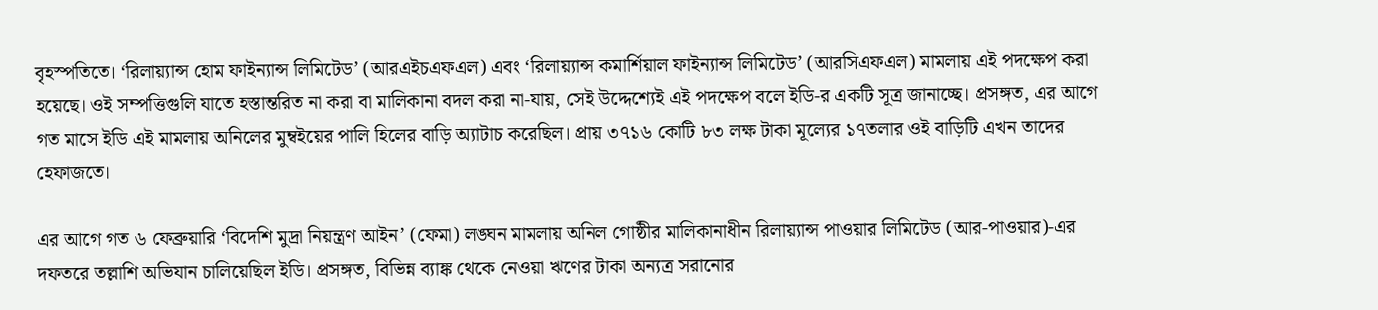বৃহস্পতিতে। ‘রিলায়্যান্স হোম ফাইন্যান্স লিমিটেড’ (আরএইচএফএল) এবং ‘রিলায়্যান্স কমার্শিয়াল ফাইন্যান্স লিমিটেড’ (আরসিএফএল) মামলায় এই পদক্ষেপ করা হয়েছে। ওই সম্পত্তিগুলি যাতে হস্তান্তরিত না করা বা মালিকানা বদল করা না-যায়, সেই উদ্দেশ্যেই এই পদক্ষেপ বলে ইডি-র একটি সূত্র জানাচ্ছে। প্রসঙ্গত, এর আগে গত মাসে ইডি এই মামলায় অনিলের মুম্বইয়ের পালি হিলের বাড়ি অ্যাটাচ করেছিল। প্রায় ৩৭১৬ কোটি ৮৩ লক্ষ টাকা মূল্যের ১৭তলার ওই বাড়িটি এখন তাদের হেফাজতে।

এর আগে গত ৬ ফেব্রুয়ারি ‘বিদেশি মুদ্রা নিয়ন্ত্রণ আইন’ (ফেমা) লঙ্ঘন মামলায় অনিল গোষ্ঠীর মালিকানাধীন রিলায়্যান্স পাওয়ার লিমিটেড (আর-পাওয়ার)-এর দফতরে তল্লাশি অভিযান চালিয়েছিল ইডি। প্রসঙ্গত, বিভিন্ন ব্যাঙ্ক থেকে নেওয়া ঋণের টাকা অন্যত্র সরানোর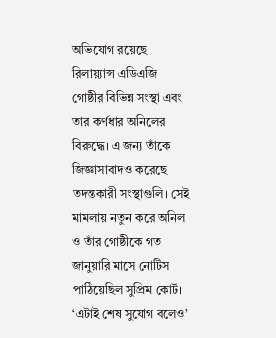অভিযোগ রয়েছে রিলায়্যান্স এডিএজি গোষ্ঠীর বিভিন্ন সংস্থা এবং তার কর্ণধার অনিলের বিরুদ্ধে। এ জন্য তাঁকে জিজ্ঞাসাবাদও করেছে তদন্তকারী সংস্থাগুলি। সেই মামলায় নতুন করে অনিল ও তাঁর গোষ্ঠীকে গত জানুয়ারি মাসে নোটিস পাঠিয়েছিল সুপ্রিম কোর্ট। ‘এটাই শেষ সুযোগ বলেও’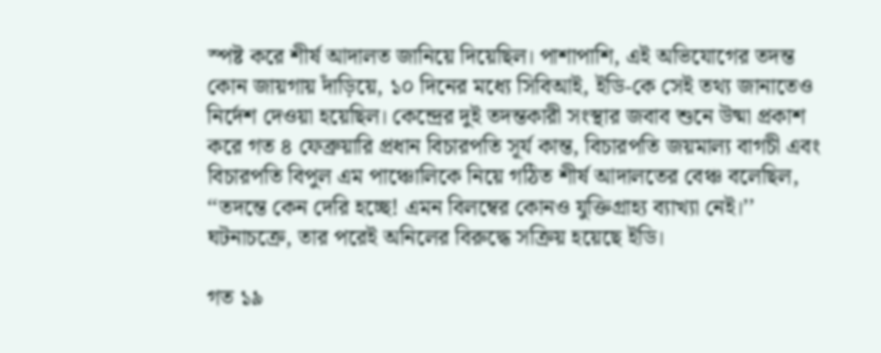স্পষ্ট করে শীর্ষ আদালত জানিয়ে দিয়েছিল। পাশাপাশি, এই অভিযোগের তদন্ত কোন জায়গায় দাঁড়িয়ে, ১০ দিনের মধ্যে সিবিআই, ইডি-কে সেই তথ্য জানাতেও নির্দেশ দেওয়া হয়েছিল। কেন্দ্রের দুই তদন্তকারী সংস্থার জবাব শুনে উষ্মা প্রকাশ করে গত ৪ ফেব্রুয়ারি প্রধান বিচারপতি সূর্য কান্ত, বিচারপতি জয়মাল্য বাগচী এবং বিচারপতি বিপুল এম পাঞ্চোলিকে নিয়ে গঠিত শীর্ষ আদালতের বেঞ্চ বলেছিল, ‘‘তদন্তে কেন দেরি হচ্ছে! এমন বিলম্বের কোনও যুক্তিগ্রাহ্য ব্যাখ্যা নেই।’’ ঘটনাচক্রে, তার পরেই অনিলের বিরুদ্ধে সক্রিয় হয়েছে ইডি।

গত ১৯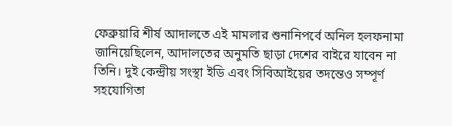ফেব্রুয়ারি শীর্ষ আদালতে এই মামলার শুনানিপর্বে অনিল হলফনামা জানিয়েছিলেন, আদালতের অনুমতি ছাড়া দেশের বাইরে যাবেন না তিনি। দুই কেন্দ্রীয় সংস্থা ইডি এবং সিবিআইয়ের তদন্তেও সম্পূর্ণ সহযোগিতা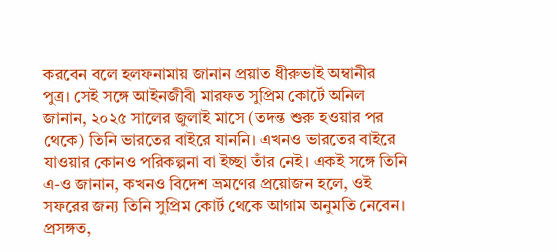করবেন বলে হলফনামায় জানান প্রয়াত ধীরুভাই অম্বানীর পুত্র। সেই সঙ্গে আইনজীবী মারফত সুপ্রিম কোর্টে অনিল জানান, ২০২৫ সালের জুলাই মাসে (তদন্ত শুরু হওয়ার পর থেকে) তিনি ভারতের বাইরে যাননি। এখনও ভারতের বাইরে যাওয়ার কোনও পরিকল্পনা বা ইচ্ছা তাঁর নেই। একই সঙ্গে তিনি এ-ও জানান, কখনও বিদেশ ভ্রমণের প্রয়োজন হলে, ওই সফরের জন্য তিনি সুপ্রিম কোর্ট থেকে আগাম অনুমতি নেবেন। প্রসঙ্গত,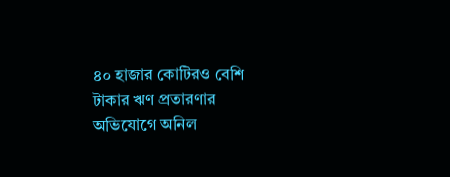৪০ হাজার কোটিরও বেশি টাকার ঋণ প্রতারণার অভিযোগে অনিল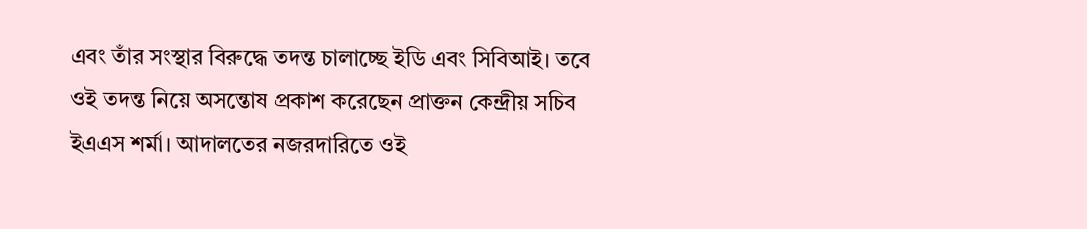এবং তাঁর সংস্থার বিরুদ্ধে তদন্ত চালাচ্ছে ইডি এবং সিবিআই। তবে ওই তদন্ত নিয়ে অসন্তোষ প্রকাশ করেছেন প্রাক্তন কেন্দ্রীয় সচিব ইএএস শর্মা। আদালতের নজরদারিতে ওই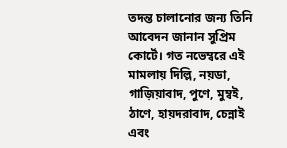তদন্ত চালানোর জন্য তিনি আবেদন জানান সুপ্রিম কোর্টে। গত নভেম্বরে এই মামলায় দিল্লি, নয়ডা, গাজ়িয়াবাদ, পুণে, মুম্বই, ঠাণে, হায়দরাবাদ, চেন্নাই এবং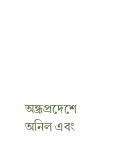অন্ধ্রপ্রদেশে অনিল এবং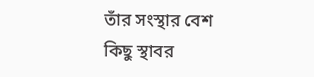তাঁর সংস্থার বেশ কিছু স্থাবর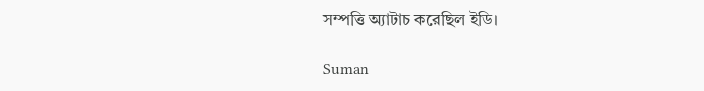সম্পত্তি অ্যাটাচ করেছিল ইডি।

Suman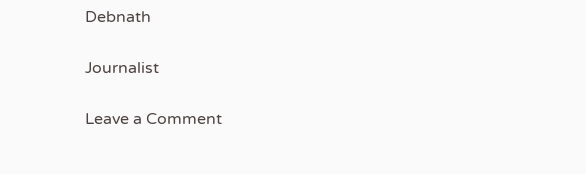Debnath

Journalist

Leave a Comment